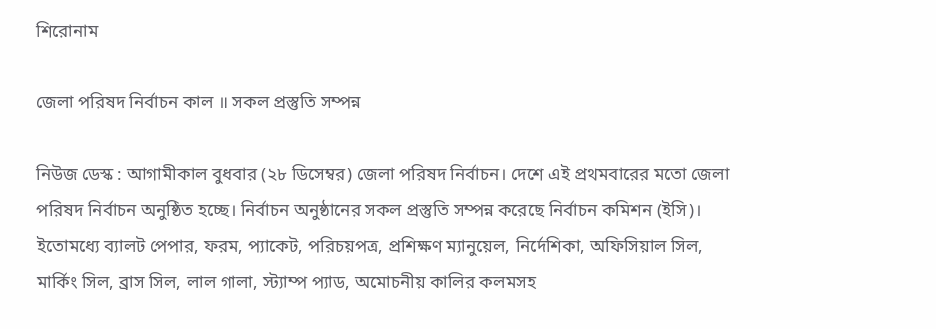শিরোনাম

জেলা পরিষদ নির্বাচন কাল ॥ সকল প্রস্তুতি সম্পন্ন

নিউজ ডেস্ক : আগামীকাল বুধবার (২৮ ডিসেম্বর) জেলা পরিষদ নির্বাচন। দেশে এই প্রথমবারের মতো জেলা পরিষদ নির্বাচন অনুষ্ঠিত হচ্ছে। নির্বাচন অনুষ্ঠানের সকল প্রস্তুতি সম্পন্ন করেছে নির্বাচন কমিশন (ইসি)। ইতোমধ্যে ব্যালট পেপার, ফরম, প্যাকেট, পরিচয়পত্র, প্রশিক্ষণ ম্যানুয়েল, নির্দেশিকা, অফিসিয়াল সিল, মার্কিং সিল, ব্রাস সিল, লাল গালা, স্ট্যাম্প প্যাড, অমোচনীয় কালির কলমসহ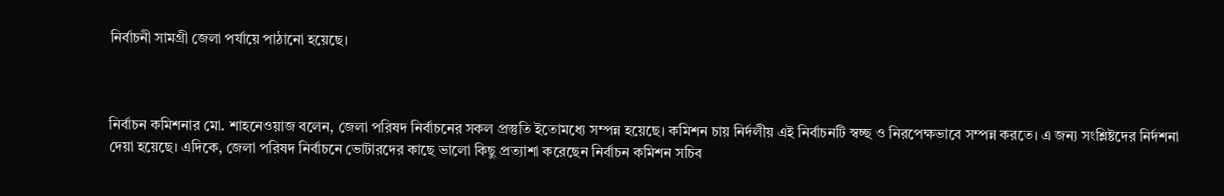নির্বাচনী সামগ্রী জেলা পর্যায়ে পাঠানো হয়েছে।



নির্বাচন কমিশনার মো. শাহনেওয়াজ বলেন, জেলা পরিষদ নির্বাচনের সকল প্রস্তুতি ইতোমধ্যে সম্পন্ন হয়েছে। কমিশন চায় নির্দলীয় এই নির্বাচনটি স্বচ্ছ ও নিরপেক্ষভাবে সম্পন্ন করতে। এ জন্য সংশ্লিষ্টদের নির্দশনা দেয়া হয়েছে। এদিকে, জেলা পরিষদ নির্বাচনে ভোটারদের কাছে ভালো কিছু প্রত্যাশা করেছেন নির্বাচন কমিশন সচিব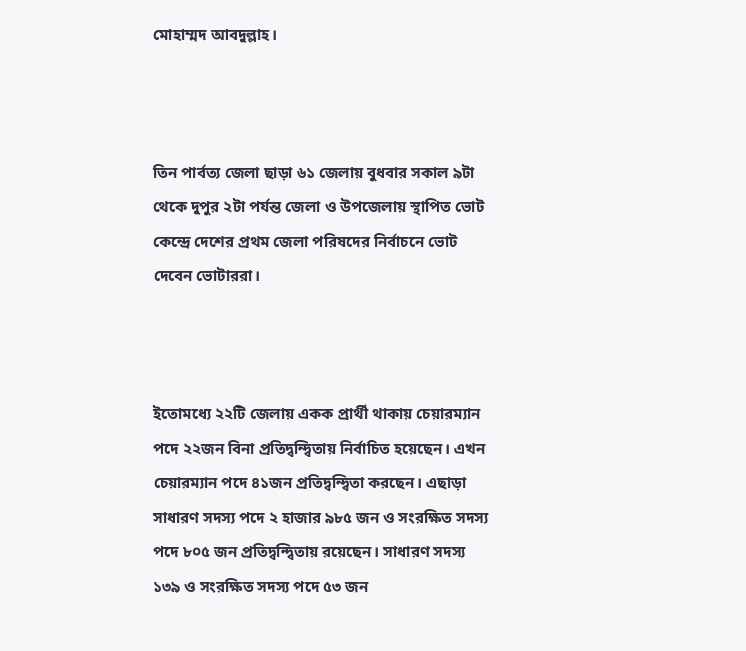মোহাম্মদ আবদুল্লাহ।



তিন পার্বত্য জেলা ছাড়া ৬১ জেলায় বুধবার সকাল ৯টা থেকে দুপুর ২টা পর্যন্ত জেলা ও উপজেলায় স্থাপিত ভোট কেন্দ্রে দেশের প্রথম জেলা পরিষদের নির্বাচনে ভোট দেবেন ভোটাররা।



ইতোমধ্যে ২২টি জেলায় একক প্রার্থী থাকায় চেয়ারম্যান পদে ২২জন বিনা প্রতিদ্বন্দ্বিতায় নির্বাচিত হয়েছেন। এখন চেয়ারম্যান পদে ৪১জন প্রতিদ্বন্দ্বিতা করছেন। এছাড়া সাধারণ সদস্য পদে ২ হাজার ৯৮৫ জন ও সংরক্ষিত সদস্য পদে ৮০৫ জন প্রতিদ্বন্দ্বিতায় রয়েছেন। সাধারণ সদস্য ১৩৯ ও সংরক্ষিত সদস্য পদে ৫৩ জন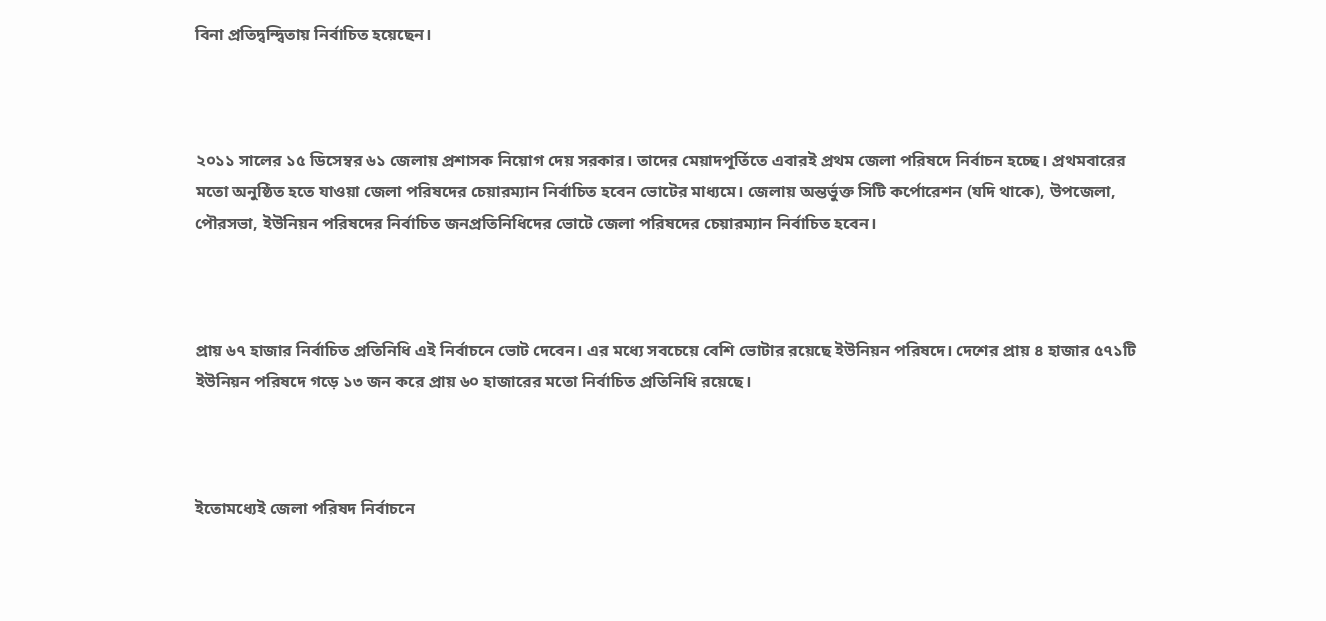বিনা প্রতিদ্বন্দ্বিতায় নির্বাচিত হয়েছেন।



২০১১ সালের ১৫ ডিসেম্বর ৬১ জেলায় প্রশাসক নিয়োগ দেয় সরকার। তাদের মেয়াদপূর্তিতে এবারই প্রথম জেলা পরিষদে নির্বাচন হচ্ছে। প্রথমবারের মতো অনুষ্ঠিত হতে যাওয়া জেলা পরিষদের চেয়ারম্যান নির্বাচিত হবেন ভোটের মাধ্যমে। জেলায় অন্তর্ভুক্ত সিটি কর্পোরেশন (যদি থাকে), উপজেলা, পৌরসভা, ইউনিয়ন পরিষদের নির্বাচিত জনপ্রতিনিধিদের ভোটে জেলা পরিষদের চেয়ারম্যান নির্বাচিত হবেন।



প্রায় ৬৭ হাজার নির্বাচিত প্রতিনিধি এই নির্বাচনে ভোট দেবেন। এর মধ্যে সবচেয়ে বেশি ভোটার রয়েছে ইউনিয়ন পরিষদে। দেশের প্রায় ৪ হাজার ৫৭১টি ইউনিয়ন পরিষদে গড়ে ১৩ জন করে প্রায় ৬০ হাজারের মতো নির্বাচিত প্রতিনিধি রয়েছে।



ইতোমধ্যেই জেলা পরিষদ নির্বাচনে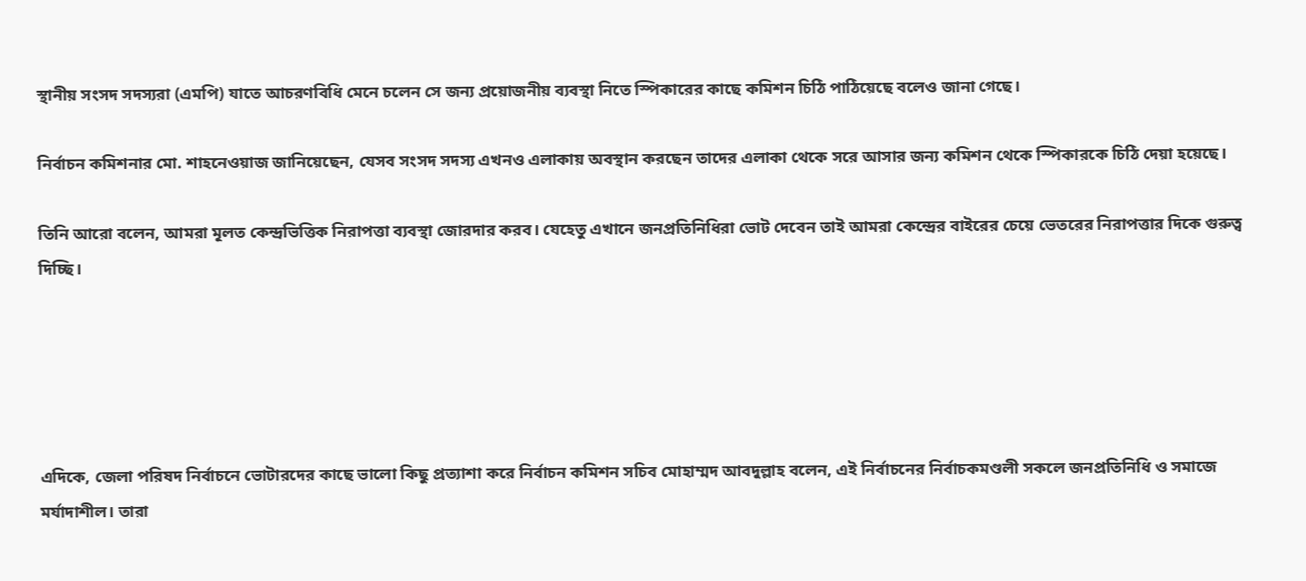স্থানীয় সংসদ সদস্যরা (এমপি) যাতে আচরণবিধি মেনে চলেন সে জন্য প্রয়োজনীয় ব্যবস্থা নিতে স্পিকারের কাছে কমিশন চিঠি পাঠিয়েছে বলেও জানা গেছে।

নির্বাচন কমিশনার মো. শাহনেওয়াজ জানিয়েছেন, যেসব সংসদ সদস্য এখনও এলাকায় অবস্থান করছেন তাদের এলাকা থেকে সরে আসার জন্য কমিশন থেকে স্পিকারকে চিঠি দেয়া হয়েছে।

তিনি আরো বলেন, আমরা মূলত কেন্দ্রভিত্তিক নিরাপত্তা ব্যবস্থা জোরদার করব। যেহেতু এখানে জনপ্রতিনিধিরা ভোট দেবেন তাই আমরা কেন্দ্রের বাইরের চেয়ে ভেতরের নিরাপত্তার দিকে গুরুত্ব দিচ্ছি।





এদিকে, জেলা পরিষদ নির্বাচনে ভোটারদের কাছে ভালো কিছু প্রত্যাশা করে নির্বাচন কমিশন সচিব মোহাম্মদ আবদুল্লাহ বলেন, এই নির্বাচনের নির্বাচকমণ্ডলী সকলে জনপ্রতিনিধি ও সমাজে মর্যাদাশীল। তারা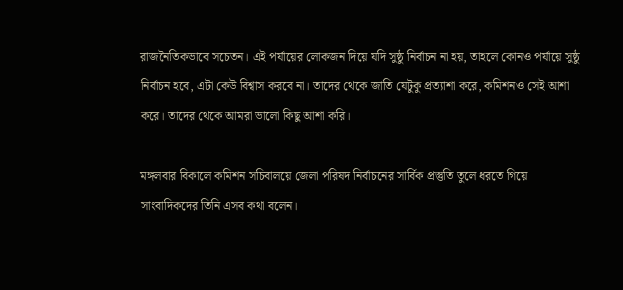রাজনৈতিকভাবে সচেতন। এই পর্যায়ের লোকজন দিয়ে যদি সুষ্ঠু নির্বাচন না হয়, তাহলে কোনও পর্যায়ে সুষ্ঠু নির্বাচন হবে, এটা কেউ বিশ্বাস করবে না। তাদের থেকে জাতি যেটুকু প্রত্যাশা করে, কমিশনও সেই আশা করে। তাদের থেকে আমরা ভালো কিছু আশা করি।

মঙ্গলবার বিকালে কমিশন সচিবালয়ে জেলা পরিষদ নির্বাচনের সার্বিক প্রস্তুতি তুলে ধরতে গিয়ে সাংবাদিকদের তিনি এসব কথা বলেন।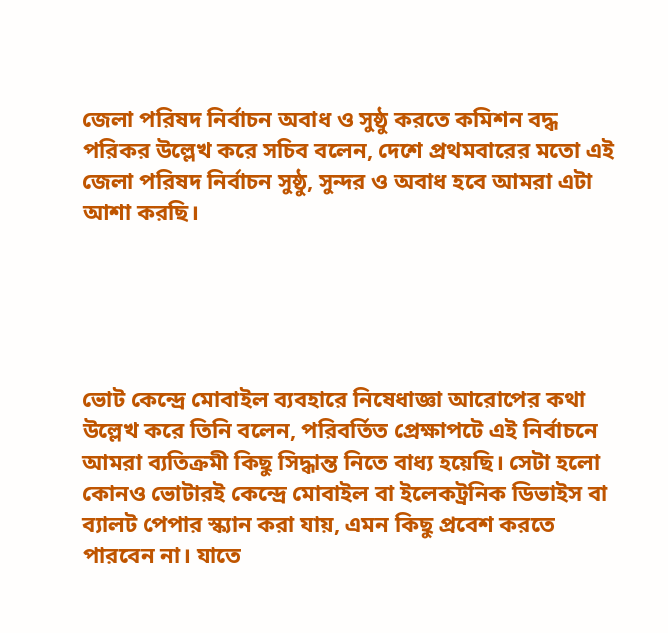জেলা পরিষদ নির্বাচন অবাধ ও সুষ্ঠু করতে কমিশন বদ্ধ পরিকর উল্লেখ করে সচিব বলেন, দেশে প্রথমবারের মতো এই জেলা পরিষদ নির্বাচন সুষ্ঠু, সুন্দর ও অবাধ হবে আমরা এটা আশা করছি।





ভোট কেন্দ্রে মোবাইল ব্যবহারে নিষেধাজ্ঞা আরোপের কথা উল্লেখ করে তিনি বলেন, পরিবর্তিত প্রেক্ষাপটে এই নির্বাচনে আমরা ব্যতিক্রমী কিছু সিদ্ধান্ত নিতে বাধ্য হয়েছি। সেটা হলো কোনও ভোটারই কেন্দ্রে মোবাইল বা ইলেকট্রনিক ডিভাইস বা ব্যালট পেপার স্ক্যান করা যায়, এমন কিছু প্রবেশ করতে পারবেন না। যাতে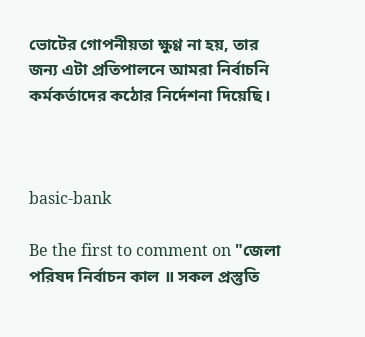ভোটের গোপনীয়তা ক্ষুণ্ণ না হয়, তার জন্য এটা প্রতিপালনে আমরা নির্বাচনি কর্মকর্তাদের কঠোর নির্দেশনা দিয়েছি।



basic-bank

Be the first to comment on "জেলা পরিষদ নির্বাচন কাল ॥ সকল প্রস্তুতি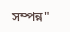সম্পন্ন"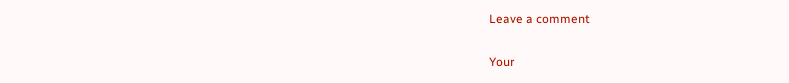Leave a comment

Your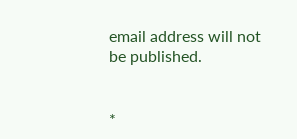email address will not be published.


*